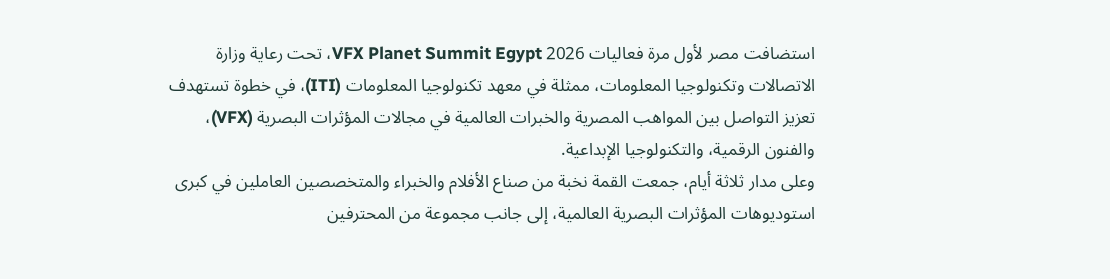استضافت مصر لأول مرة فعاليات VFX Planet Summit Egypt 2026، تحت رعاية وزارة الاتصالات وتكنولوجيا المعلومات، ممثلة في معهد تكنولوجيا المعلومات (ITI)، في خطوة تستهدف تعزيز التواصل بين المواهب المصرية والخبرات العالمية في مجالات المؤثرات البصرية (VFX)، والفنون الرقمية، والتكنولوجيا الإبداعية.
وعلى مدار ثلاثة أيام، جمعت القمة نخبة من صناع الأفلام والخبراء والمتخصصين العاملين في كبرى استوديوهات المؤثرات البصرية العالمية، إلى جانب مجموعة من المحترفين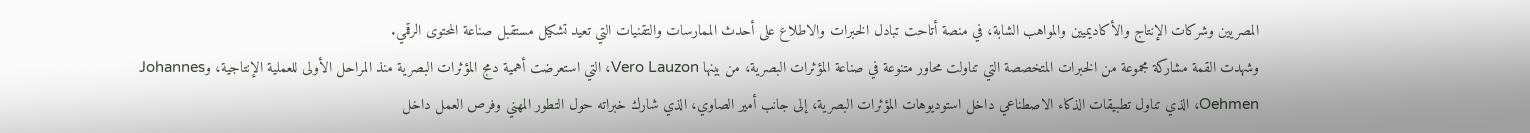المصريين وشركات الإنتاج والأكاديميين والمواهب الشابة، في منصة أتاحت تبادل الخبرات والاطلاع على أحدث الممارسات والتقنيات التي تعيد تشكيل مستقبل صناعة المحتوى الرقمي.
وشهدت القمة مشاركة مجموعة من الخبرات المتخصصة التي تناولت محاور متنوعة في صناعة المؤثرات البصرية، من بينها Vero Lauzon، التي استعرضت أهمية دمج المؤثرات البصرية منذ المراحل الأولى للعملية الإنتاجية، وJohannes Oehmen، الذي تناول تطبيقات الذكاء الاصطناعي داخل استوديوهات المؤثرات البصرية، إلى جانب أمير الصاوي، الذي شارك خبراته حول التطور المهني وفرص العمل داخل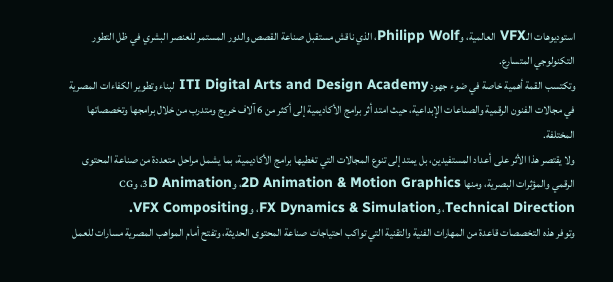استوديوهات الـVFX العالمية، وPhilipp Wolf، الذي ناقش مستقبل صناعة القصص والدور المستمر للعنصر البشري في ظل التطور التكنولوجي المتسارع.
وتكتسب القمة أهمية خاصة في ضوء جهود ITI Digital Arts and Design Academy لبناء وتطوير الكفاءات المصرية في مجالات الفنون الرقمية والصناعات الإبداعية، حيث امتد أثر برامج الأكاديمية إلى أكثر من 6 آلاف خريج ومتدرب من خلال برامجها وتخصصاتها المختلفة.
ولا يقتصر هذا الأثر على أعداد المستفيدين، بل يمتد إلى تنوع المجالات التي تغطيها برامج الأكاديمية، بما يشمل مراحل متعددة من صناعة المحتوى الرقمي والمؤثرات البصرية، ومنها 2D Animation & Motion Graphics، و3D Animation، وCG Technical Direction، وFX Dynamics & Simulation، وVFX Compositing.
وتوفر هذه التخصصات قاعدة من المهارات الفنية والتقنية التي تواكب احتياجات صناعة المحتوى الحديثة، وتفتح أمام المواهب المصرية مسارات للعمل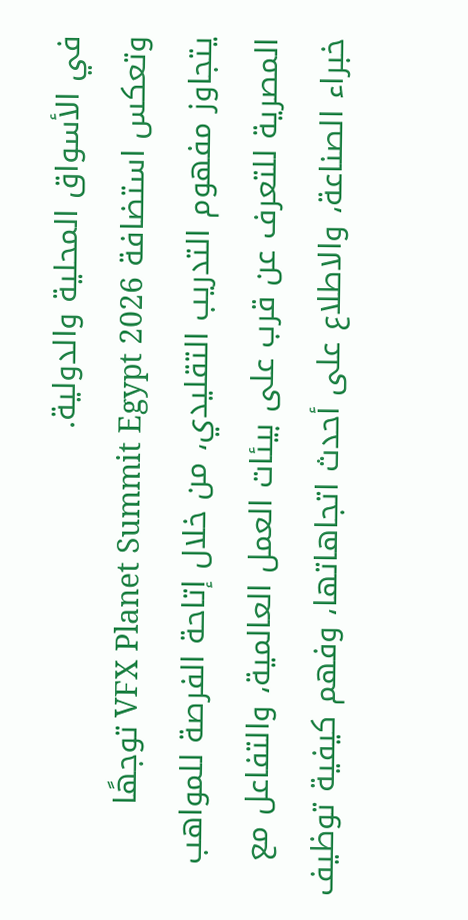في الأسواق المحلية والدولية.
وتعكس استضافة VFX Planet Summit Egypt 2026 توجهًا يتجاوز مفهوم التدريب التقليدي، من خلال إتاحة الفرصة للمواهب المصرية للتعرف عن قرب على بيئات العمل العالمية، والتفاعل مع خبراء الصناعة، والاطلاع على أحدث اتجاهاتها، وفهم كيفية توظيف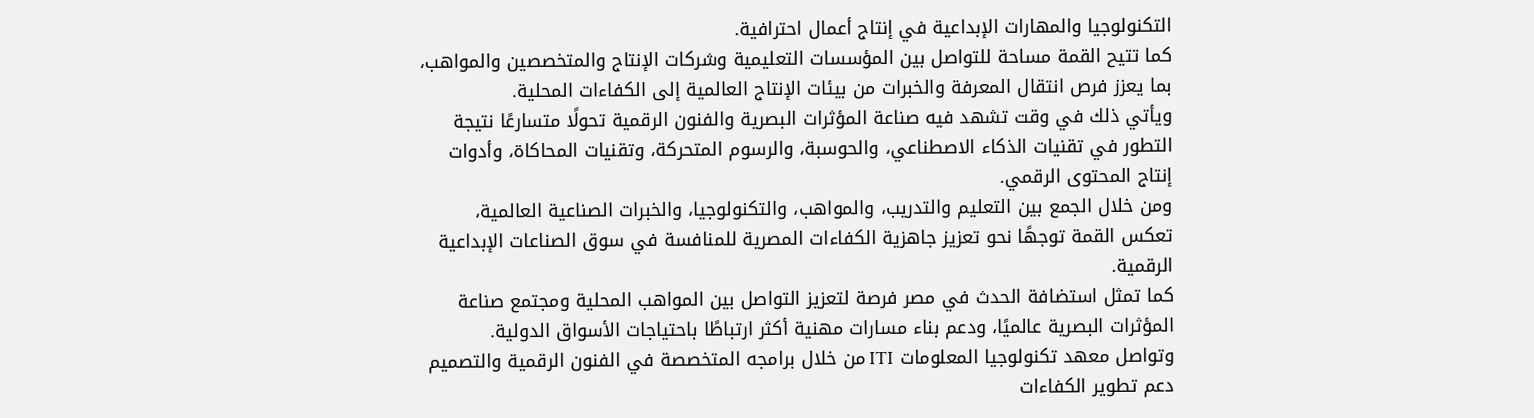التكنولوجيا والمهارات الإبداعية في إنتاج أعمال احترافية.
كما تتيح القمة مساحة للتواصل بين المؤسسات التعليمية وشركات الإنتاج والمتخصصين والمواهب، بما يعزز فرص انتقال المعرفة والخبرات من بيئات الإنتاج العالمية إلى الكفاءات المحلية.
ويأتي ذلك في وقت تشهد فيه صناعة المؤثرات البصرية والفنون الرقمية تحولًا متسارعًا نتيجة التطور في تقنيات الذكاء الاصطناعي، والحوسبة، والرسوم المتحركة، وتقنيات المحاكاة، وأدوات إنتاج المحتوى الرقمي.
ومن خلال الجمع بين التعليم والتدريب، والمواهب، والتكنولوجيا، والخبرات الصناعية العالمية، تعكس القمة توجهًا نحو تعزيز جاهزية الكفاءات المصرية للمنافسة في سوق الصناعات الإبداعية الرقمية.
كما تمثل استضافة الحدث في مصر فرصة لتعزيز التواصل بين المواهب المحلية ومجتمع صناعة المؤثرات البصرية عالميًا، ودعم بناء مسارات مهنية أكثر ارتباطًا باحتياجات الأسواق الدولية.
وتواصل معهد تكنولوجيا المعلومات ITI من خلال برامجه المتخصصة في الفنون الرقمية والتصميم دعم تطوير الكفاءات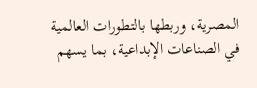المصرية، وربطها بالتطورات العالمية في الصناعات الإبداعية، بما يسهم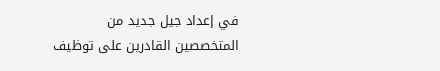في إعداد جيل جديد من المتخصصين القادرين على توظيف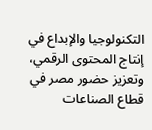التكنولوجيا والإبداع في إنتاج المحتوى الرقمي، وتعزيز حضور مصر في قطاع الصناعات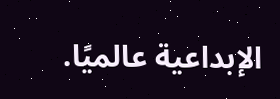الإبداعية عالميًا.